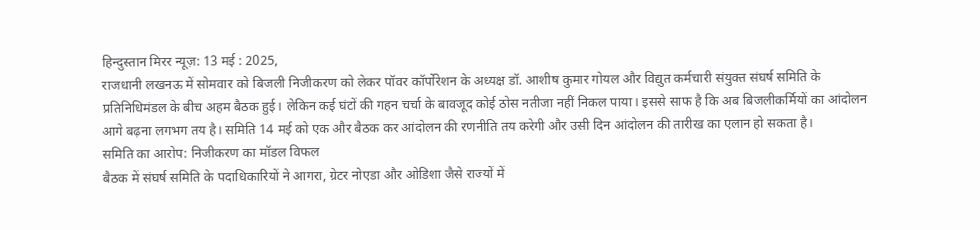हिन्दुस्तान मिरर न्यूज़: 13 मई : 2025,
राजधानी लखनऊ में सोमवार को बिजली निजीकरण को लेकर पॉवर कॉर्पोरेशन के अध्यक्ष डॉ. आशीष कुमार गोयल और विद्युत कर्मचारी संयुक्त संघर्ष समिति के प्रतिनिधिमंडल के बीच अहम बैठक हुई। लेकिन कई घंटों की गहन चर्चा के बावजूद कोई ठोस नतीजा नहीं निकल पाया। इससे साफ है कि अब बिजलीकर्मियों का आंदोलन आगे बढ़ना लगभग तय है। समिति 14 मई को एक और बैठक कर आंदोलन की रणनीति तय करेगी और उसी दिन आंदोलन की तारीख का एलान हो सकता है।
समिति का आरोप: निजीकरण का मॉडल विफल
बैठक में संघर्ष समिति के पदाधिकारियों ने आगरा, ग्रेटर नोएडा और ओडिशा जैसे राज्यों में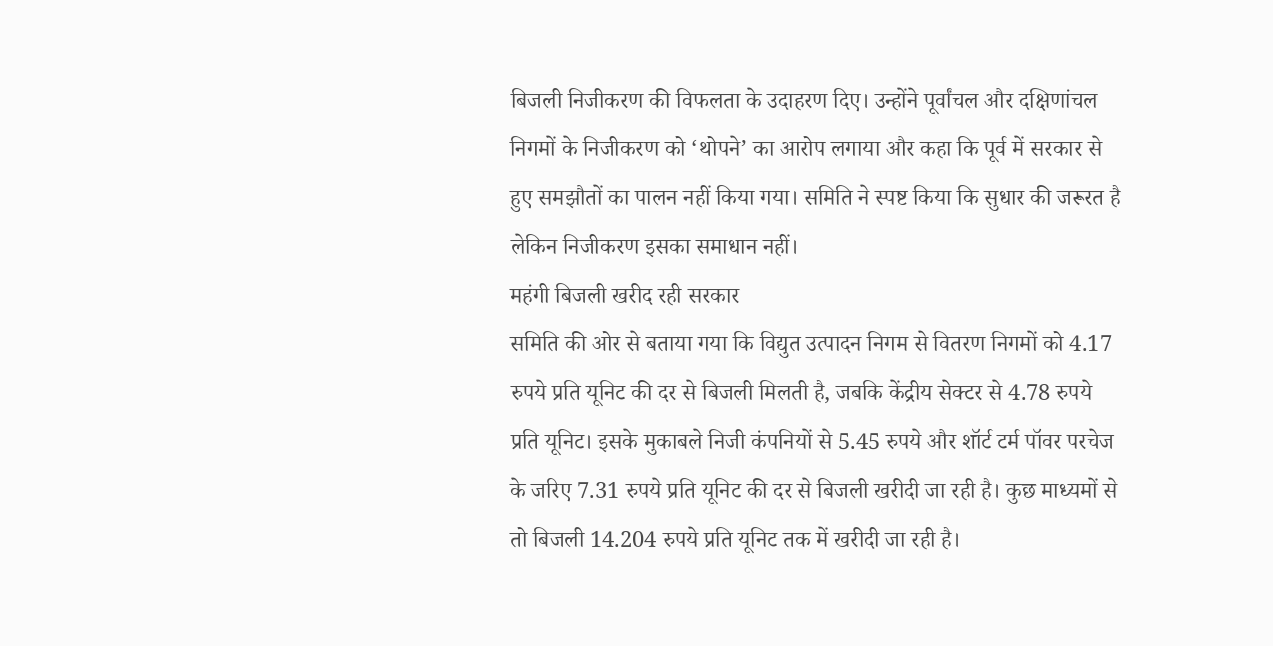बिजली निजीकरण की विफलता के उदाहरण दिए। उन्होंने पूर्वांचल और दक्षिणांचल निगमों के निजीकरण को ‘थोपने’ का आरोप लगाया और कहा कि पूर्व में सरकार से हुए समझौतों का पालन नहीं किया गया। समिति ने स्पष्ट किया कि सुधार की जरूरत है लेकिन निजीकरण इसका समाधान नहीं।
महंगी बिजली खरीद रही सरकार
समिति की ओर से बताया गया कि विद्युत उत्पादन निगम से वितरण निगमों को 4.17 रुपये प्रति यूनिट की दर से बिजली मिलती है, जबकि केंद्रीय सेक्टर से 4.78 रुपये प्रति यूनिट। इसके मुकाबले निजी कंपनियों से 5.45 रुपये और शॉर्ट टर्म पॉवर परचेज के जरिए 7.31 रुपये प्रति यूनिट की दर से बिजली खरीदी जा रही है। कुछ माध्यमों से तो बिजली 14.204 रुपये प्रति यूनिट तक में खरीदी जा रही है।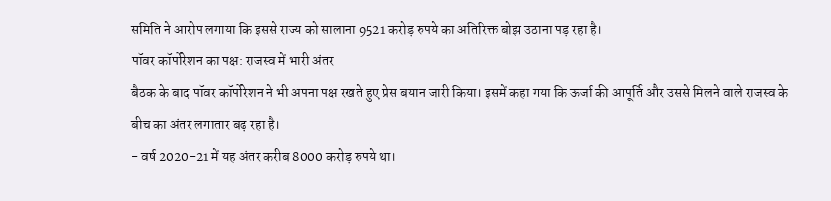समिति ने आरोप लगाया कि इससे राज्य को सालाना 9521 करोड़ रुपये का अतिरिक्त बोझ उठाना पड़ रहा है।
पॉवर कॉर्पोरेशन का पक्ष: राजस्व में भारी अंतर
बैठक के बाद पॉवर कॉर्पोरेशन ने भी अपना पक्ष रखते हुए प्रेस बयान जारी किया। इसमें कहा गया कि ऊर्जा की आपूर्ति और उससे मिलने वाले राजस्व के बीच का अंतर लगातार बढ़ रहा है।
- वर्ष 2020-21 में यह अंतर करीब 8000 करोड़ रुपये था।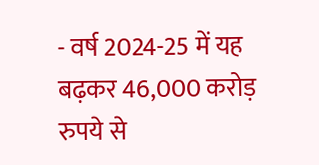- वर्ष 2024-25 में यह बढ़कर 46,000 करोड़ रुपये से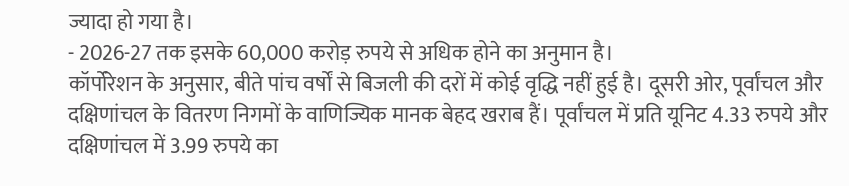ज्यादा हो गया है।
- 2026-27 तक इसके 60,000 करोड़ रुपये से अधिक होने का अनुमान है।
कॉर्पोरेशन के अनुसार, बीते पांच वर्षों से बिजली की दरों में कोई वृद्धि नहीं हुई है। दूसरी ओर, पूर्वांचल और दक्षिणांचल के वितरण निगमों के वाणिज्यिक मानक बेहद खराब हैं। पूर्वांचल में प्रति यूनिट 4.33 रुपये और दक्षिणांचल में 3.99 रुपये का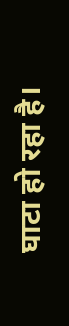घाटा हो रहा है।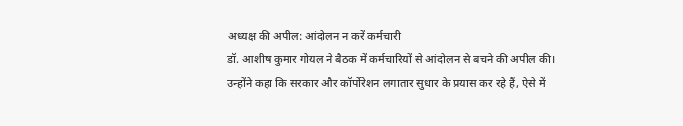अध्यक्ष की अपील: आंदोलन न करें कर्मचारी
डॉ. आशीष कुमार गोयल ने बैठक में कर्मचारियों से आंदोलन से बचने की अपील की। उन्होंने कहा कि सरकार और कॉर्पोरेशन लगातार सुधार के प्रयास कर रहे हैं, ऐसे में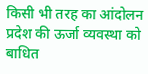किसी भी तरह का आंदोलन प्रदेश की ऊर्जा व्यवस्था को बाधित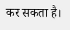कर सकता है।